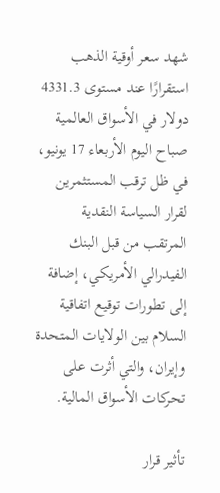شهد سعر أوقية الذهب استقرارًا عند مستوى 4331.3 دولار في الأسواق العالمية صباح اليوم الأربعاء 17 يونيو، في ظل ترقب المستثمرين لقرار السياسة النقدية المرتقب من قبل البنك الفيدرالي الأمريكي، إضافة إلى تطورات توقيع اتفاقية السلام بين الولايات المتحدة وإيران، والتي أثرت على تحركات الأسواق المالية.

تأثير قرار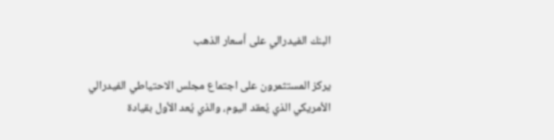البنك الفيدرالي على أسعار الذهب

يركز المستثمرون على اجتماع مجلس الاحتياطي الفيدرالي الأمريكي الذي يُعقد اليوم، والذي يُعد الأول بقيادة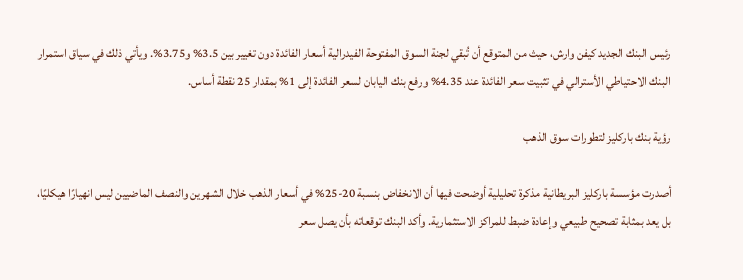رئيس البنك الجديد كيفن وارش، حيث من المتوقع أن تُبقي لجنة السوق المفتوحة الفيدرالية أسعار الفائدة دون تغيير بين 3.5% و3.75%. ويأتي ذلك في سياق استمرار البنك الاحتياطي الأسترالي في تثبيت سعر الفائدة عند 4.35% ورفع بنك اليابان لسعر الفائدة إلى 1% بمقدار 25 نقطة أساس.

رؤية بنك باركليز لتطورات سوق الذهب

أصدرت مؤسسة باركليز البريطانية مذكرة تحليلية أوضحت فيها أن الانخفاض بنسبة 20-25% في أسعار الذهب خلال الشهرين والنصف الماضيين ليس انهيارًا هيكليًا، بل يعد بمثابة تصحيح طبيعي وإعادة ضبط للمراكز الاستثمارية. وأكد البنك توقعاته بأن يصل سعر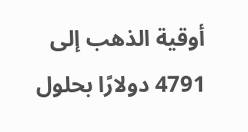أوقية الذهب إلى 4791 دولارًا بحلول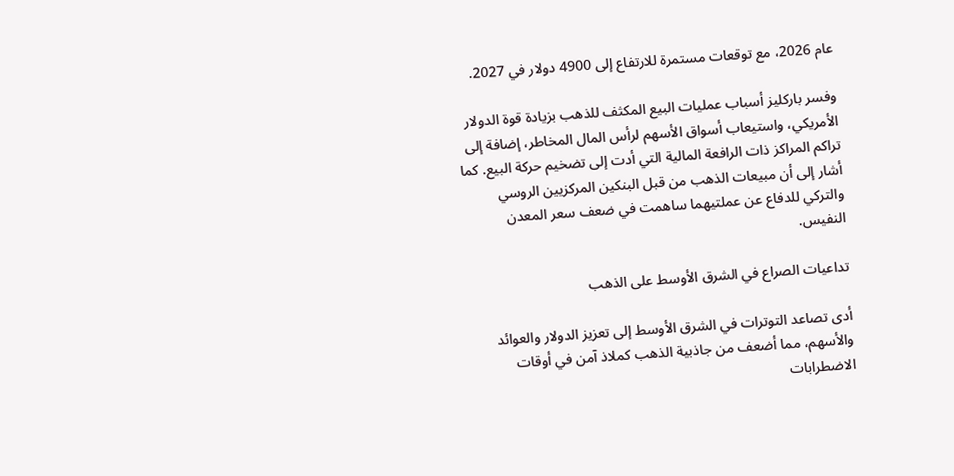عام 2026، مع توقعات مستمرة للارتفاع إلى 4900 دولار في 2027.

وفسر باركليز أسباب عمليات البيع المكثف للذهب بزيادة قوة الدولار الأمريكي، واستيعاب أسواق الأسهم لرأس المال المخاطر، إضافة إلى تراكم المراكز ذات الرافعة المالية التي أدت إلى تضخيم حركة البيع. كما أشار إلى أن مبيعات الذهب من قبل البنكين المركزيين الروسي والتركي للدفاع عن عملتيهما ساهمت في ضعف سعر المعدن النفيس.

تداعيات الصراع في الشرق الأوسط على الذهب

أدى تصاعد التوترات في الشرق الأوسط إلى تعزيز الدولار والعوائد والأسهم، مما أضعف من جاذبية الذهب كملاذ آمن في أوقات الاضطرابات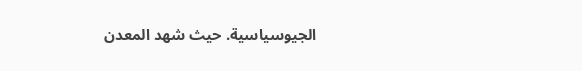الجيوسياسية. حيث شهد المعدن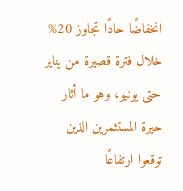انخفاضًا حادًا تجاوز 20% خلال فترة قصيرة من يناير حتى يونيو، وهو ما أثار حيرة المستثمرين الذين توقعوا ارتفاعًا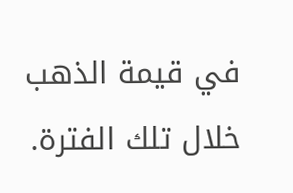في قيمة الذهب خلال تلك الفترة.